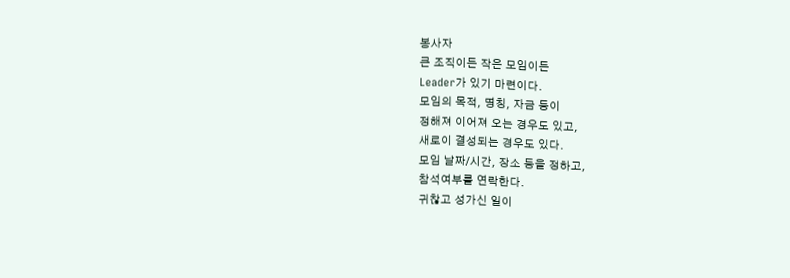봉사자
큰 조직이든 작은 모임이든
Leader가 있기 마련이다.
모임의 목적, 명칭, 자금 등이
정해져 이어져 오는 경우도 있고,
새로이 결성되는 경우도 있다.
모임 날짜/시간, 장소 등을 정하고,
참석여부를 연락한다.
귀찮고 성가신 일이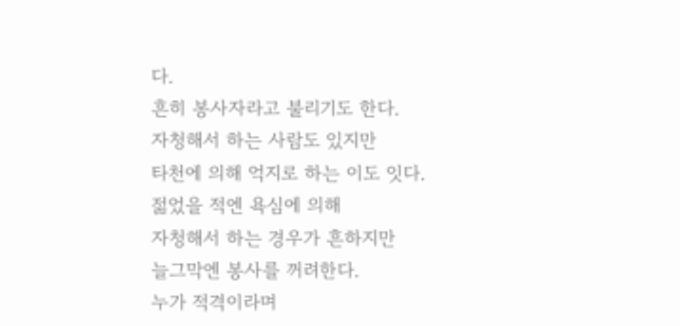다.
흔히 봉사자라고 불리기도 한다.
자청해서 하는 사람도 있지만
타천에 의해 억지로 하는 이도 잇다.
젊었을 적엔 욕심에 의해
자청해서 하는 경우가 흔하지만
늘그막엔 봉사를 꺼려한다.
누가 적격이라며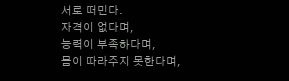서로 떠민다.
자격이 없다며,
능력이 부족하다며,
몸이 따라주지 못한다며,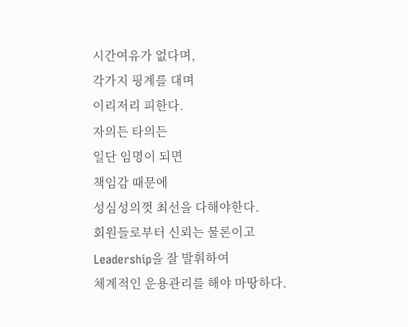시간여유가 없다며,
각가지 핑계를 대며
이리저리 피한다.
자의든 타의든
일단 임명이 되면
책임감 때문에
성심성의껏 최선을 다해야한다.
회원들로부터 신뢰는 물론이고
Leadership을 잘 발휘하여
체계적인 운용관리를 해야 마땅하다.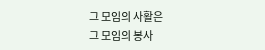그 모임의 사활은
그 모임의 봉사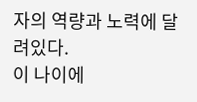자의 역량과 노력에 달려있다.
이 나이에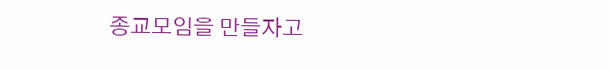종교모임을 만들자고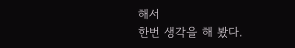해서
한번 생각을 해 봤다.